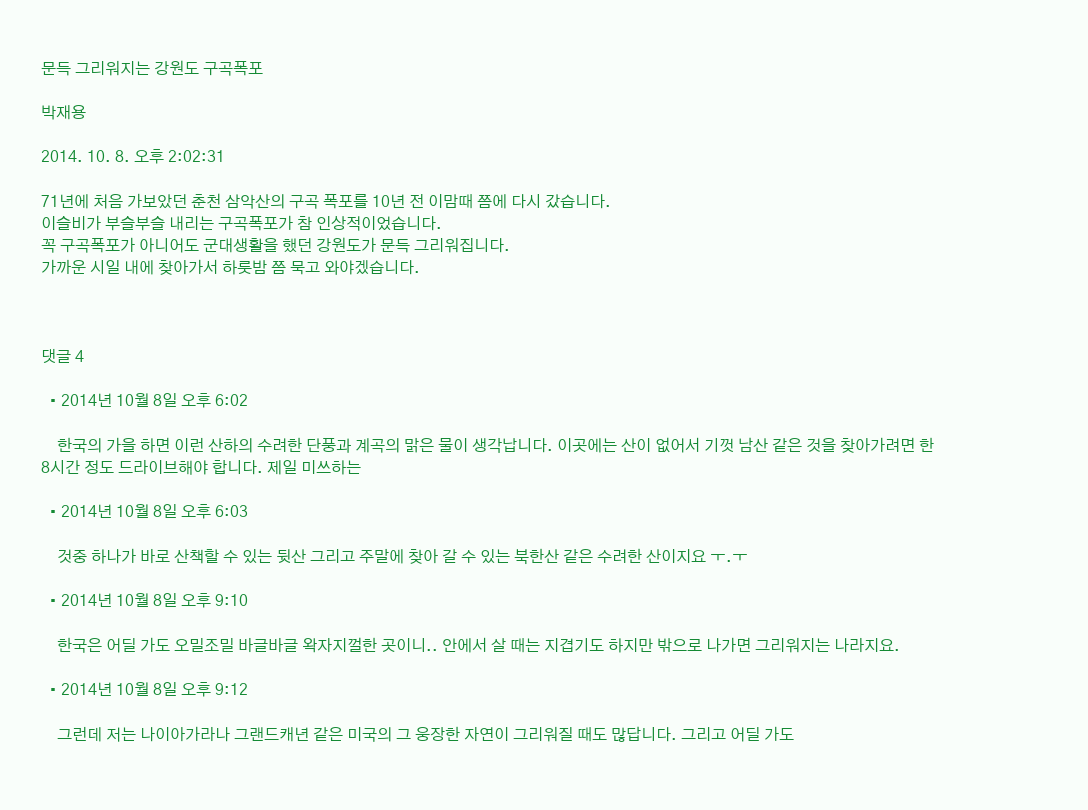문득 그리워지는 강원도 구곡폭포

박재용

2014. 10. 8. 오후 2:02:31

71년에 처음 가보았던 춘천 삼악산의 구곡 폭포를 10년 전 이맘때 쯤에 다시 갔습니다.
이슬비가 부슬부슬 내리는 구곡폭포가 참 인상적이었습니다.
꼭 구곡폭포가 아니어도 군대생활을 했던 강원도가 문득 그리워집니다.
가까운 시일 내에 찾아가서 하룻밤 쯤 묵고 와야겠습니다.



댓글 4

  • 2014년 10월 8일 오후 6:02

    한국의 가을 하면 이런 산하의 수려한 단풍과 계곡의 맑은 물이 생각납니다. 이곳에는 산이 없어서 기껏 남산 같은 것을 찾아가려면 한 8시간 정도 드라이브해야 합니다. 제일 미쓰하는

  • 2014년 10월 8일 오후 6:03

    것중 하나가 바로 산책할 수 있는 뒷산 그리고 주말에 찾아 갈 수 있는 북한산 같은 수려한 산이지요 ㅜ.ㅜ

  • 2014년 10월 8일 오후 9:10

    한국은 어딜 가도 오밀조밀 바글바글 왁자지껄한 곳이니.. 안에서 살 때는 지겹기도 하지만 밖으로 나가면 그리워지는 나라지요.

  • 2014년 10월 8일 오후 9:12

    그런데 저는 나이아가라나 그랜드캐년 같은 미국의 그 웅장한 자연이 그리워질 때도 많답니다. 그리고 어딜 가도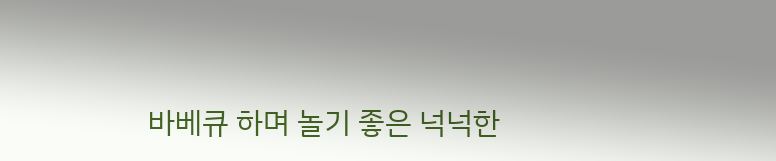바베큐 하며 놀기 좋은 넉넉한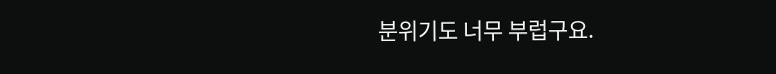분위기도 너무 부럽구요.